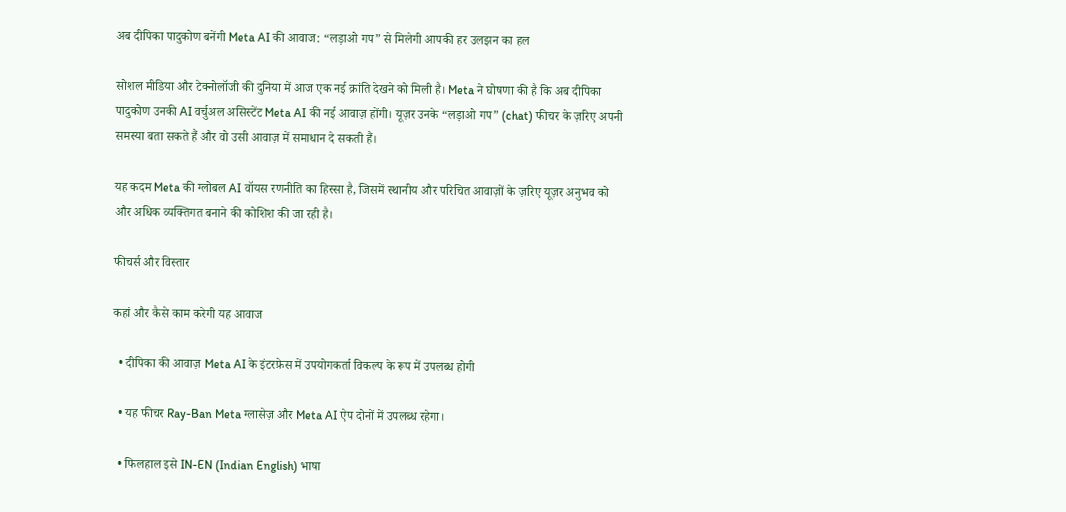अब दीपिका पादुकोण बनेंगी Meta AI की आवाज: “लड़ाओ गप” से मिलेगी आपकी हर उलझन का हल

सोशल मीडिया और टेक्नोलॉजी की दुनिया में आज एक नई क्रांति देखने को मिली है। Meta ने घोषणा की है कि अब दीपिका पादुकोण उनकी AI वर्चुअल असिस्टेंट Meta AI की नई आवाज़ होंगी। यूज़र उनके “लड़ाओ गप” (chat) फीचर के ज़रिए अपनी समस्या बता सकते हैं और वो उसी आवाज़ में समाधान दे सकती हैं।

यह कदम Meta की ग्लोबल AI वॉयस रणनीति का हिस्सा है, जिसमें स्थानीय और परिचित आवाज़ों के ज़रिए यूज़र अनुभव को और अधिक व्यक्तिगत बनाने की कोशिश की जा रही है।

फीचर्स और विस्तार

कहां और कैसे काम करेगी यह आवाज

  • दीपिका की आवाज़ Meta AI के इंटरफ़ेस में उपयोगकर्ता विकल्प के रूप में उपलब्ध होगी

  • यह फीचर Ray-Ban Meta ग्लासेज़ और Meta AI ऐप दोनों में उपलब्ध रहेगा।

  • फिलहाल इसे IN-EN (Indian English) भाषा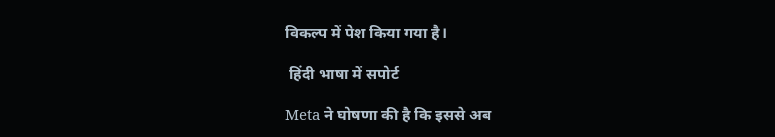विकल्प में पेश किया गया है।

 हिंदी भाषा में सपोर्ट

Meta ने घोषणा की है कि इससे अब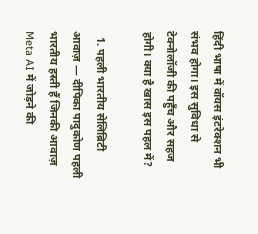हिंदी भाषा में वॉयस इंटरेक्शन भी संभव होगा। इस सुविधा से टेक्नोलॉजी की पहुँच और सहज होगी। क्या है खास इस पहल में?

  1. पहली भारतीय सेलिब्रिटी आवाज़ — दीपिका पादुकोण पहली भारतीय हस्ती हैं जिनकी आवाज़ Meta AI में जोड़ने की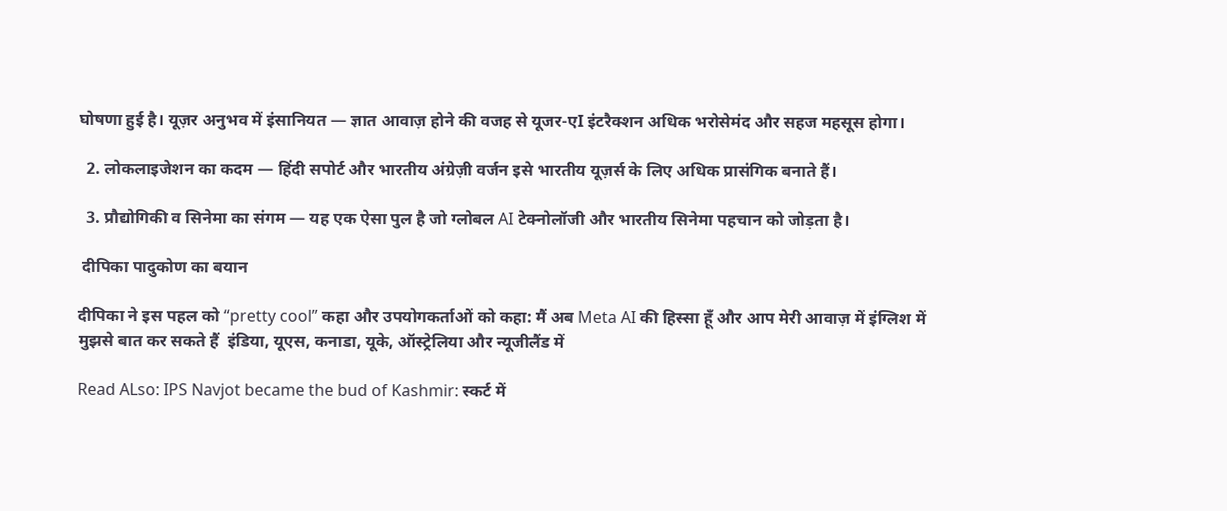घोषणा हुई है। यूज़र अनुभव में इंसानियत — ज्ञात आवाज़ होने की वजह से यूजर-एI इंटरैक्शन अधिक भरोसेमंद और सहज महसूस होगा।

  2. लोकलाइजेशन का कदम — हिंदी सपोर्ट और भारतीय अंग्रेज़ी वर्जन इसे भारतीय यूज़र्स के लिए अधिक प्रासंगिक बनाते हैं।

  3. प्रौद्योगिकी व सिनेमा का संगम — यह एक ऐसा पुल है जो ग्लोबल AI टेक्नोलॉजी और भारतीय सिनेमा पहचान को जोड़ता है।

 दीपिका पादुकोण का बयान

दीपिका ने इस पहल को “pretty cool” कहा और उपयोगकर्ताओं को कहा: मैं अब Meta AI की हिस्सा हूँ और आप मेरी आवाज़ में इंग्लिश में मुझसे बात कर सकते हैं  इंडिया, यूएस, कनाडा, यूके, ऑस्ट्रेलिया और न्यूजीलैंड में

Read ALso: IPS Navjot became the bud of Kashmir: स्कर्ट में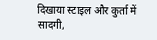दिखाया स्टाइल और कुर्ता में सादगी,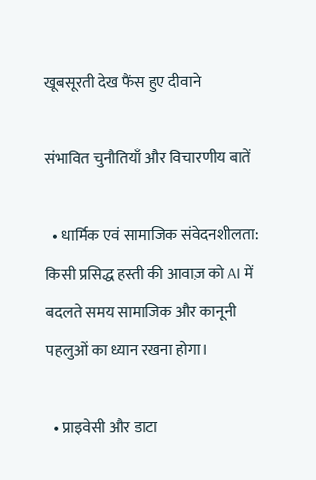खूबसूरती देख फैंस हुए दीवाने

संभावित चुनौतियाँ और विचारणीय बातें

  • धार्मिक एवं सामाजिक संवेदनशीलता: किसी प्रसिद्ध हस्ती की आवाज़ को AI में बदलते समय सामाजिक और कानूनी पहलुओं का ध्यान रखना होगा।

  • प्राइवेसी और डाटा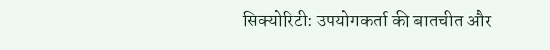सिक्योरिटी: उपयोगकर्ता की बातचीत और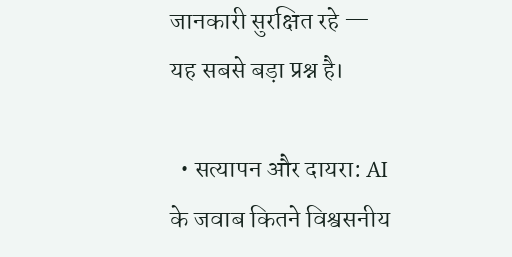जानकारी सुरक्षित रहे — यह सबसे बड़ा प्रश्न है।

  • सत्यापन और दायरा: AI के जवाब कितने विश्वसनीय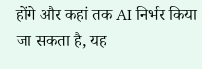होंगे और कहां तक AI निर्भर किया जा सकता है, यह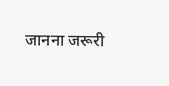जानना जरूरी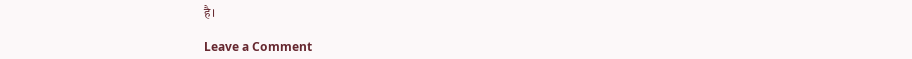है।

Leave a Comment